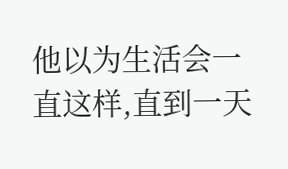他以为生活会一直这样,直到一天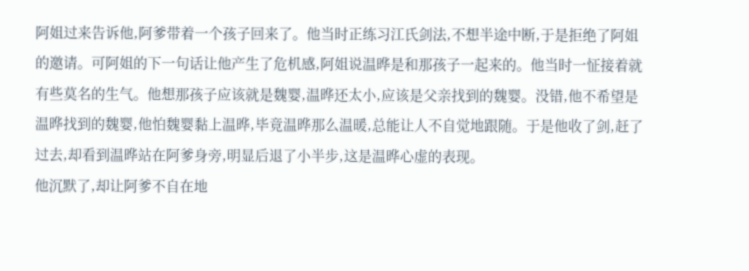阿姐过来告诉他,阿爹带着一个孩子回来了。他当时正练习江氏剑法,不想半途中断,于是拒绝了阿姐的邀请。可阿姐的下一句话让他产生了危机感,阿姐说温晔是和那孩子一起来的。他当时一怔接着就有些莫名的生气。他想那孩子应该就是魏婴,温晔还太小,应该是父亲找到的魏婴。没错,他不希望是温晔找到的魏婴,他怕魏婴黏上温晔,毕竟温晔那么温暖,总能让人不自觉地跟随。于是他收了剑,赶了过去,却看到温晔站在阿爹身旁,明显后退了小半步,这是温晔心虚的表现。
他沉默了,却让阿爹不自在地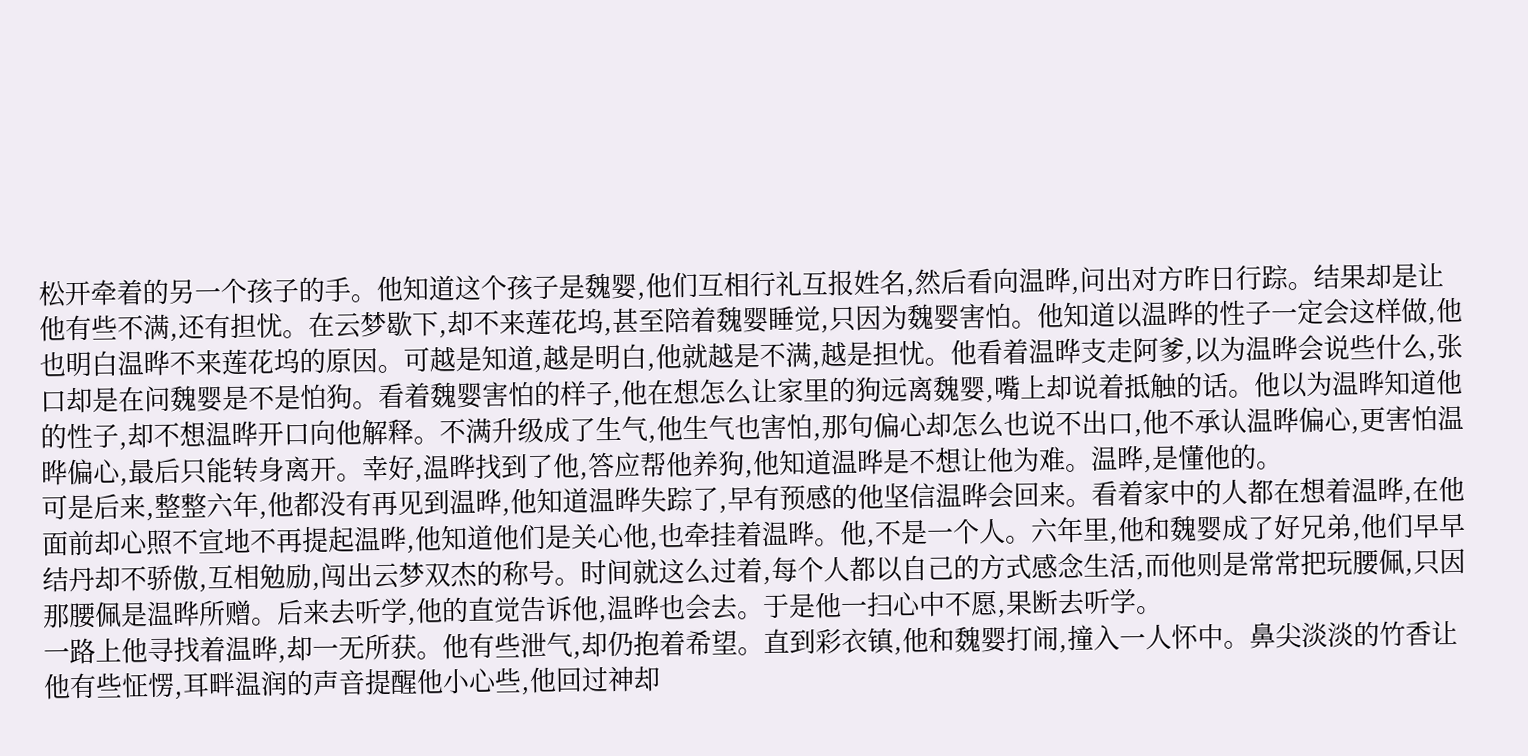松开牵着的另一个孩子的手。他知道这个孩子是魏婴,他们互相行礼互报姓名,然后看向温晔,问出对方昨日行踪。结果却是让他有些不满,还有担忧。在云梦歇下,却不来莲花坞,甚至陪着魏婴睡觉,只因为魏婴害怕。他知道以温晔的性子一定会这样做,他也明白温晔不来莲花坞的原因。可越是知道,越是明白,他就越是不满,越是担忧。他看着温晔支走阿爹,以为温晔会说些什么,张口却是在问魏婴是不是怕狗。看着魏婴害怕的样子,他在想怎么让家里的狗远离魏婴,嘴上却说着抵触的话。他以为温晔知道他的性子,却不想温晔开口向他解释。不满升级成了生气,他生气也害怕,那句偏心却怎么也说不出口,他不承认温晔偏心,更害怕温晔偏心,最后只能转身离开。幸好,温晔找到了他,答应帮他养狗,他知道温晔是不想让他为难。温晔,是懂他的。
可是后来,整整六年,他都没有再见到温晔,他知道温晔失踪了,早有预感的他坚信温晔会回来。看着家中的人都在想着温晔,在他面前却心照不宣地不再提起温晔,他知道他们是关心他,也牵挂着温晔。他,不是一个人。六年里,他和魏婴成了好兄弟,他们早早结丹却不骄傲,互相勉励,闯出云梦双杰的称号。时间就这么过着,每个人都以自己的方式感念生活,而他则是常常把玩腰佩,只因那腰佩是温晔所赠。后来去听学,他的直觉告诉他,温晔也会去。于是他一扫心中不愿,果断去听学。
一路上他寻找着温晔,却一无所获。他有些泄气,却仍抱着希望。直到彩衣镇,他和魏婴打闹,撞入一人怀中。鼻尖淡淡的竹香让他有些怔愣,耳畔温润的声音提醒他小心些,他回过神却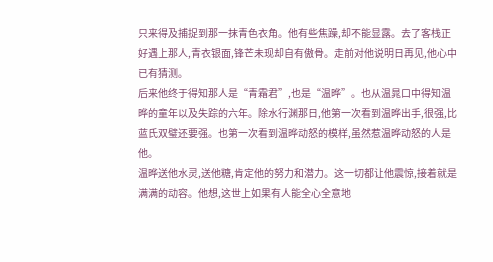只来得及捕捉到那一抹青色衣角。他有些焦躁,却不能显露。去了客栈正好遇上那人,青衣银面,锋芒未现却自有傲骨。走前对他说明日再见,他心中已有猜测。
后来他终于得知那人是“青霜君”,也是“温晔”。也从温晁口中得知温晔的童年以及失踪的六年。除水行渊那日,他第一次看到温晔出手,很强,比蓝氏双璧还要强。也第一次看到温晔动怒的模样,虽然惹温晔动怒的人是他。
温晔送他水灵,送他糖,肯定他的努力和潜力。这一切都让他震惊,接着就是满满的动容。他想,这世上如果有人能全心全意地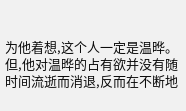为他着想,这个人一定是温晔。
但,他对温晔的占有欲并没有随时间流逝而消退,反而在不断地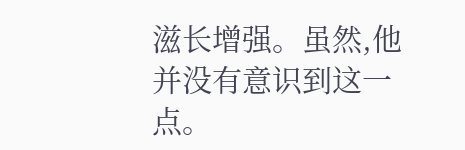滋长增强。虽然,他并没有意识到这一点。